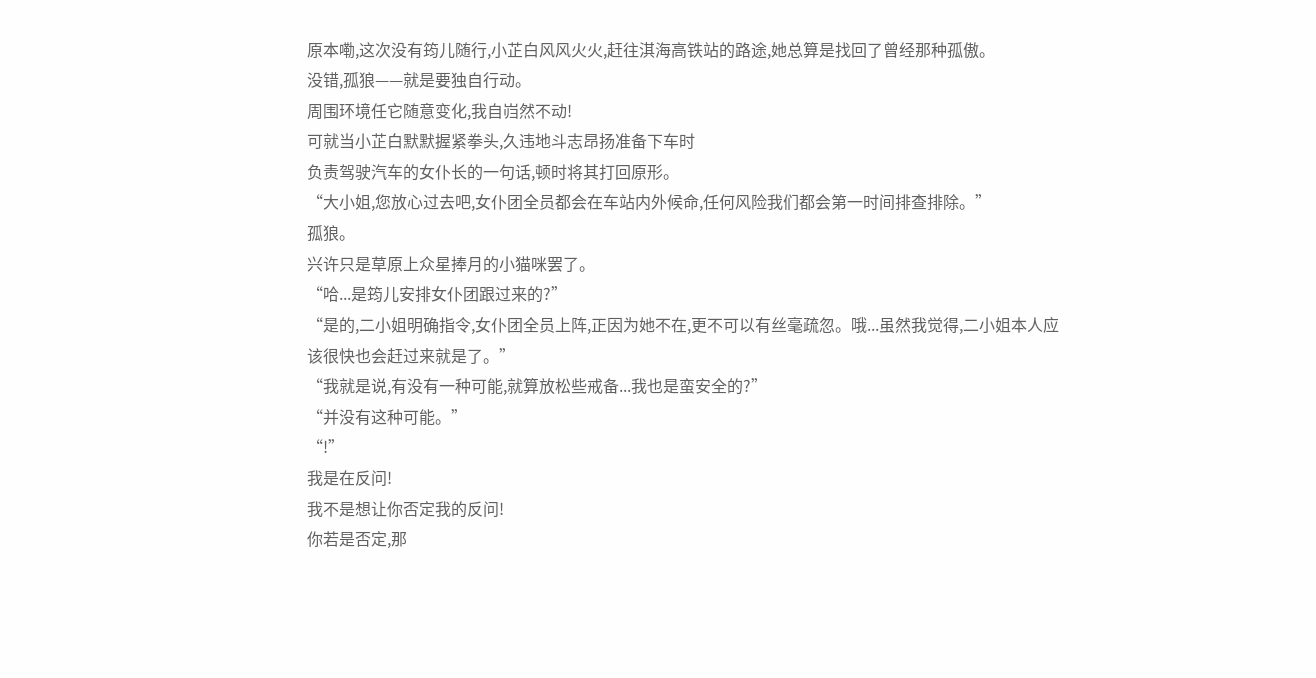原本嘞,这次没有筠儿随行,小芷白风风火火,赶往淇海高铁站的路途,她总算是找回了曾经那种孤傲。
没错,孤狼——就是要独自行动。
周围环境任它随意变化,我自岿然不动!
可就当小芷白默默握紧拳头,久违地斗志昂扬准备下车时
负责驾驶汽车的女仆长的一句话,顿时将其打回原形。
“大小姐,您放心过去吧,女仆团全员都会在车站内外候命,任何风险我们都会第一时间排查排除。”
孤狼。
兴许只是草原上众星捧月的小猫咪罢了。
“哈...是筠儿安排女仆团跟过来的?”
“是的,二小姐明确指令,女仆团全员上阵,正因为她不在,更不可以有丝毫疏忽。哦...虽然我觉得,二小姐本人应该很快也会赶过来就是了。”
“我就是说,有没有一种可能,就算放松些戒备...我也是蛮安全的?”
“并没有这种可能。”
“!”
我是在反问!
我不是想让你否定我的反问!
你若是否定,那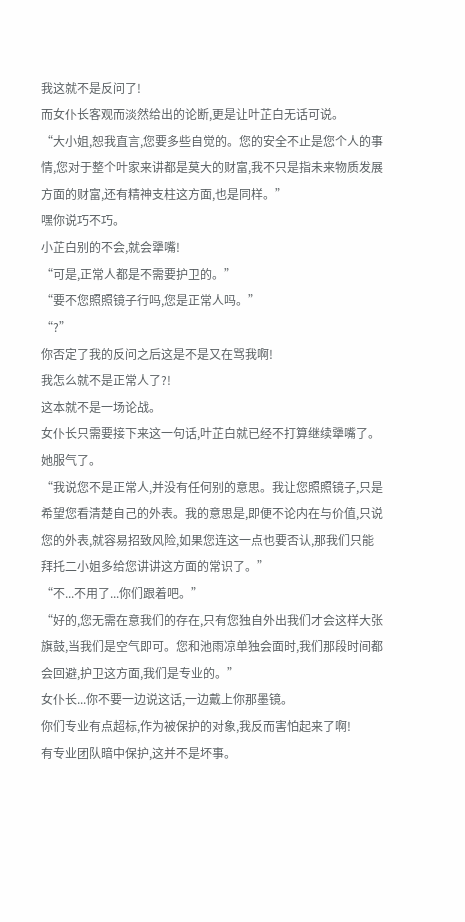我这就不是反问了!
而女仆长客观而淡然给出的论断,更是让叶芷白无话可说。
“大小姐,恕我直言,您要多些自觉的。您的安全不止是您个人的事情,您对于整个叶家来讲都是莫大的财富,我不只是指未来物质发展方面的财富,还有精神支柱这方面,也是同样。”
嘿你说巧不巧。
小芷白别的不会,就会犟嘴!
“可是,正常人都是不需要护卫的。”
“要不您照照镜子行吗,您是正常人吗。”
“?”
你否定了我的反问之后这是不是又在骂我啊!
我怎么就不是正常人了?!
这本就不是一场论战。
女仆长只需要接下来这一句话,叶芷白就已经不打算继续犟嘴了。
她服气了。
“我说您不是正常人,并没有任何别的意思。我让您照照镜子,只是希望您看清楚自己的外表。我的意思是,即便不论内在与价值,只说您的外表,就容易招致风险,如果您连这一点也要否认,那我们只能拜托二小姐多给您讲讲这方面的常识了。”
“不...不用了...你们跟着吧。”
“好的,您无需在意我们的存在,只有您独自外出我们才会这样大张旗鼓,当我们是空气即可。您和池雨凉单独会面时,我们那段时间都会回避,护卫这方面,我们是专业的。”
女仆长...你不要一边说这话,一边戴上你那墨镜。
你们专业有点超标,作为被保护的对象,我反而害怕起来了啊!
有专业团队暗中保护,这并不是坏事。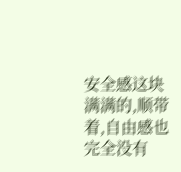安全感这块满满的,顺带着,自由感也完全没有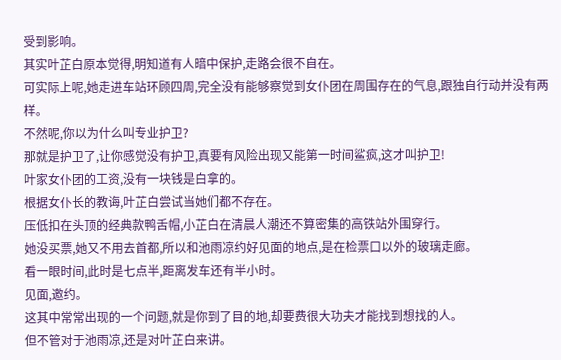受到影响。
其实叶芷白原本觉得,明知道有人暗中保护,走路会很不自在。
可实际上呢,她走进车站环顾四周,完全没有能够察觉到女仆团在周围存在的气息,跟独自行动并没有两样。
不然呢,你以为什么叫专业护卫?
那就是护卫了,让你感觉没有护卫,真要有风险出现又能第一时间鲨疯,这才叫护卫!
叶家女仆团的工资,没有一块钱是白拿的。
根据女仆长的教诲,叶芷白尝试当她们都不存在。
压低扣在头顶的经典款鸭舌帽,小芷白在清晨人潮还不算密集的高铁站外围穿行。
她没买票,她又不用去首都,所以和池雨凉约好见面的地点,是在检票口以外的玻璃走廊。
看一眼时间,此时是七点半,距离发车还有半小时。
见面,邀约。
这其中常常出现的一个问题,就是你到了目的地,却要费很大功夫才能找到想找的人。
但不管对于池雨凉,还是对叶芷白来讲。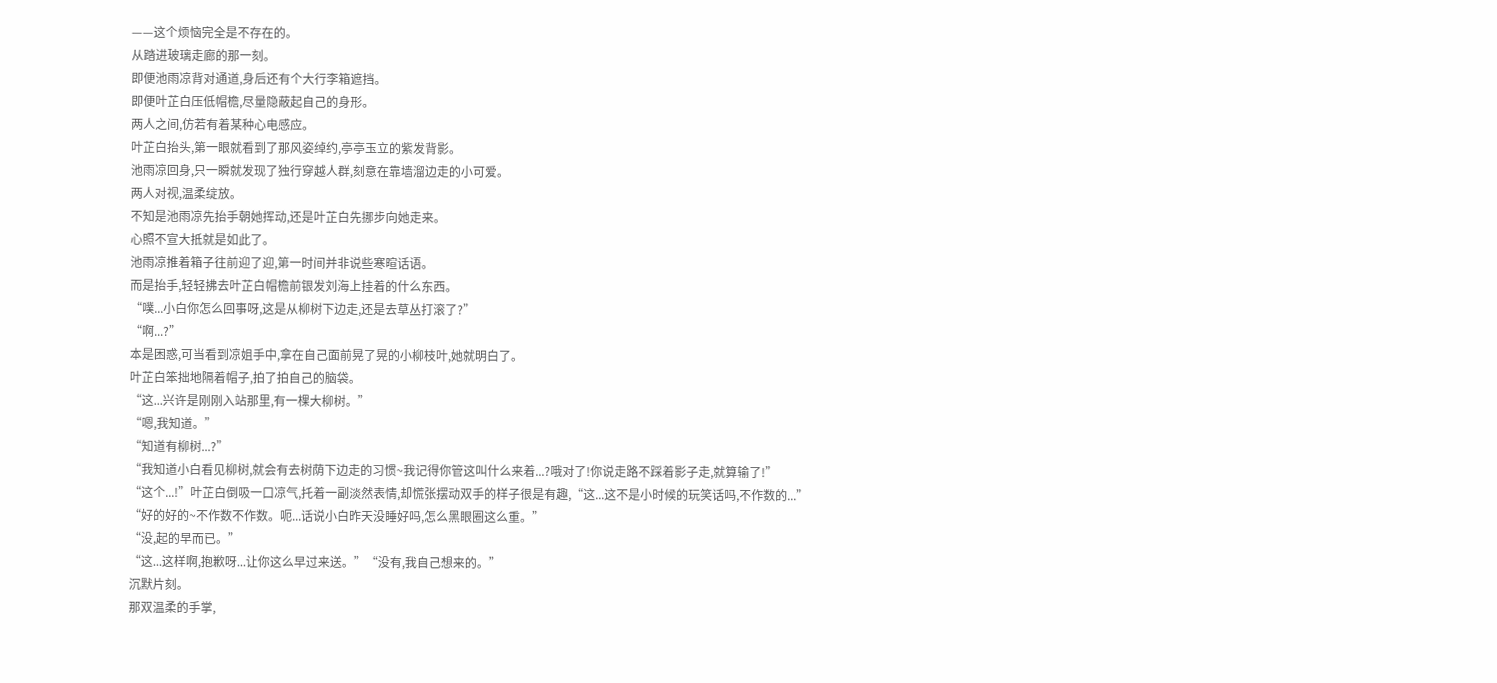——这个烦恼完全是不存在的。
从踏进玻璃走廊的那一刻。
即便池雨凉背对通道,身后还有个大行李箱遮挡。
即便叶芷白压低帽檐,尽量隐蔽起自己的身形。
两人之间,仿若有着某种心电感应。
叶芷白抬头,第一眼就看到了那风姿绰约,亭亭玉立的紫发背影。
池雨凉回身,只一瞬就发现了独行穿越人群,刻意在靠墙溜边走的小可爱。
两人对视,温柔绽放。
不知是池雨凉先抬手朝她挥动,还是叶芷白先挪步向她走来。
心照不宣大抵就是如此了。
池雨凉推着箱子往前迎了迎,第一时间并非说些寒暄话语。
而是抬手,轻轻拂去叶芷白帽檐前银发刘海上挂着的什么东西。
“噗...小白你怎么回事呀,这是从柳树下边走,还是去草丛打滚了?”
“啊...?”
本是困惑,可当看到凉姐手中,拿在自己面前晃了晃的小柳枝叶,她就明白了。
叶芷白笨拙地隔着帽子,拍了拍自己的脑袋。
“这...兴许是刚刚入站那里,有一棵大柳树。”
“嗯,我知道。”
“知道有柳树...?”
“我知道小白看见柳树,就会有去树荫下边走的习惯~我记得你管这叫什么来着...?哦对了!你说走路不踩着影子走,就算输了!”
“这个...!”叶芷白倒吸一口凉气,托着一副淡然表情,却慌张摆动双手的样子很是有趣,“这...这不是小时候的玩笑话吗,不作数的...”
“好的好的~不作数不作数。呃...话说小白昨天没睡好吗,怎么黑眼圈这么重。”
“没,起的早而已。”
“这...这样啊,抱歉呀...让你这么早过来送。”“没有,我自己想来的。”
沉默片刻。
那双温柔的手掌,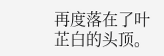再度落在了叶芷白的头顶。